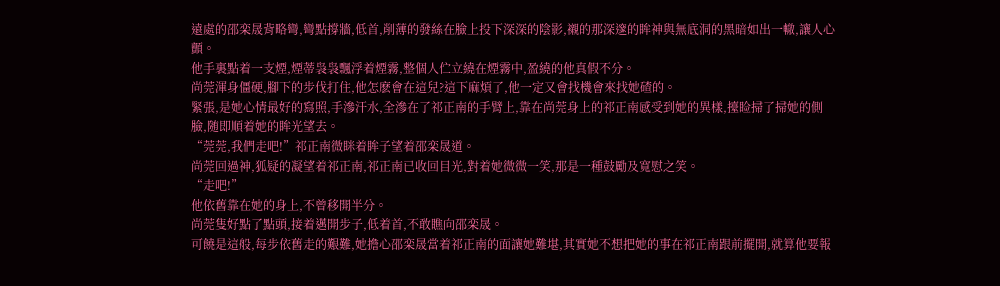遠處的邵栾晟背略彎,彎點撐牆,低首,削薄的發絲在臉上投下深深的陰影,襯的那深邃的眸神與無底洞的黑暗如出一轍,讓人心顫。
他手裏點着一支煙,煙蒂袅袅飄浮着煙霧,整個人伫立繞在煙霧中,盈繞的他真假不分。
尚莞渾身僵硬,腳下的步伐打住,他怎麽會在這兒?這下麻煩了,他一定又會找機會來找她碴的。
緊張,是她心情最好的寫照,手滲汗水,全滲在了祁正南的手臂上,靠在尚莞身上的祁正南感受到她的異樣,擡睑掃了掃她的側臉,随即順着她的眸光望去。
“莞莞,我們走吧!”祁正南微眯着眸子望着邵栾晟道。
尚莞回過神,狐疑的凝望着祁正南,祁正南已收回目光,對着她微微一笑,那是一種鼓勵及寬慰之笑。
“走吧!”
他依舊靠在她的身上,不曾移開半分。
尚莞隻好點了點頭,接着邁開步子,低着首,不敢瞧向邵栾晟。
可饒是這般,每步依舊走的艱難,她擔心邵栾晟當着祁正南的面讓她難堪,其實她不想把她的事在祁正南跟前擺開,就算他要報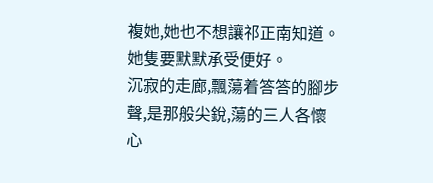複她,她也不想讓祁正南知道。
她隻要默默承受便好。
沉寂的走廊,飄蕩着答答的腳步聲,是那般尖銳,蕩的三人各懷心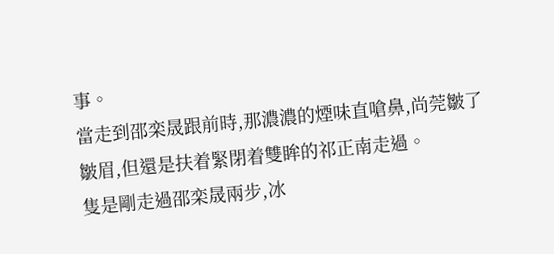事。
當走到邵栾晟跟前時,那濃濃的煙味直嗆鼻,尚莞皺了皺眉,但還是扶着緊閉着雙眸的祁正南走過。
隻是剛走過邵栾晟兩步,冰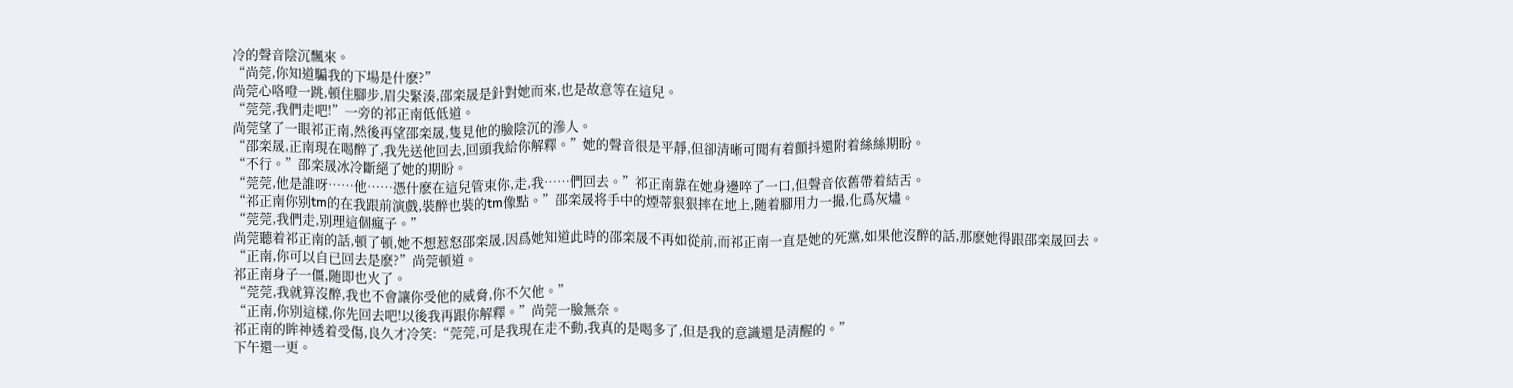冷的聲音陰沉飄來。
“尚莞,你知道騙我的下場是什麽?”
尚莞心咯噔一跳,頓住腳步,眉尖緊湊,邵栾晟是針對她而來,也是故意等在這兒。
“莞莞,我們走吧!”一旁的祁正南低低道。
尚莞望了一眼祁正南,然後再望邵栾晟,隻見他的臉陰沉的滲人。
“邵栾晟,正南現在喝醉了,我先送他回去,回頭我給你解釋。”她的聲音很是平靜,但卻清晰可聞有着顫抖還附着絲絲期盼。
“不行。”邵栾晟冰冷斷絕了她的期盼。
“莞莞,他是誰呀……他……憑什麽在這兒管束你,走,我……們回去。”祁正南靠在她身邊啐了一口,但聲音依舊帶着結舌。
“祁正南你别tm的在我跟前演戲,裝醉也裝的tm像點。”邵栾晟将手中的煙蒂狠狠摔在地上,随着腳用力一撮,化爲灰燼。
“莞莞,我們走,别理這個瘋子。”
尚莞聽着祁正南的話,頓了頓,她不想惹怒邵栾晟,因爲她知道此時的邵栾晟不再如從前,而祁正南一直是她的死黨,如果他沒醉的話,那麽她得跟邵栾晟回去。
“正南,你可以自已回去是麽?”尚莞頓道。
祁正南身子一僵,随即也火了。
“莞莞,我就算沒醉,我也不會讓你受他的威脅,你不欠他。”
“正南,你别這樣,你先回去吧!以後我再跟你解釋。”尚莞一臉無奈。
祁正南的眸神透着受傷,良久才冷笑:“莞莞,可是我現在走不動,我真的是喝多了,但是我的意識還是清醒的。”
下午還一更。